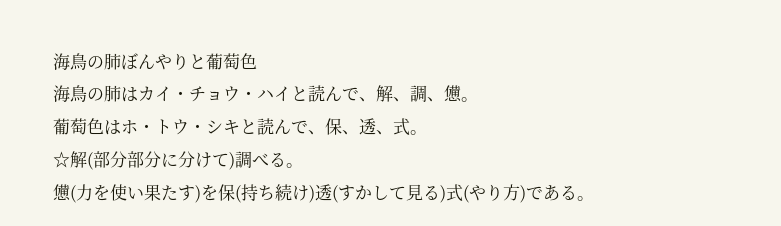海鳥の肺ぼんやりと葡萄色
海鳥の肺はカイ・チョウ・ハイと読んで、解、調、憊。
葡萄色はホ・トウ・シキと読んで、保、透、式。
☆解(部分部分に分けて)調べる。
憊(力を使い果たす)を保(持ち続け)透(すかして見る)式(やり方)である。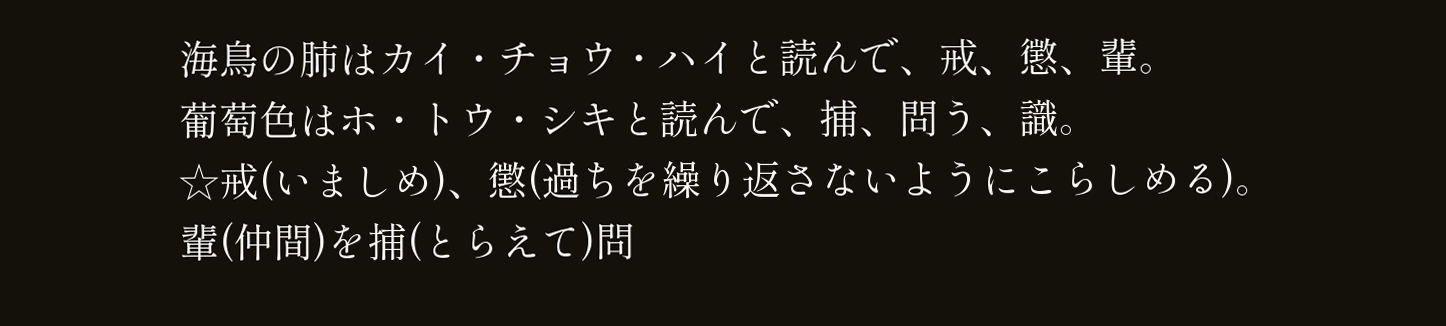海鳥の肺はカイ・チョウ・ハイと読んで、戒、懲、輩。
葡萄色はホ・トウ・シキと読んで、捕、問う、識。
☆戒(いましめ)、懲(過ちを繰り返さないようにこらしめる)。
輩(仲間)を捕(とらえて)問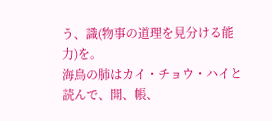う、識(物事の道理を見分ける能力)を。
海鳥の肺はカイ・チョウ・ハイと読んで、開、帳、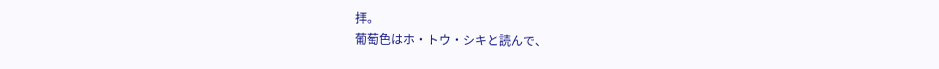拝。
葡萄色はホ・トウ・シキと読んで、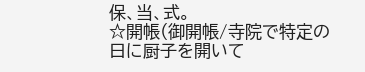保、当、式。
☆開帳(御開帳/寺院で特定の日に厨子を開いて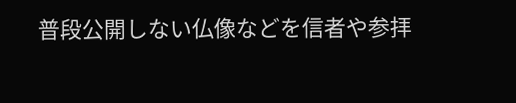普段公開しない仏像などを信者や参拝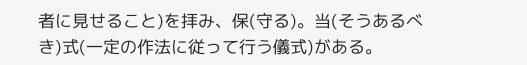者に見せること)を拝み、保(守る)。当(そうあるべき)式(一定の作法に従って行う儀式)がある。